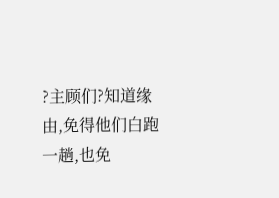?主顾们?知道缘由,免得他们白跑一趟,也免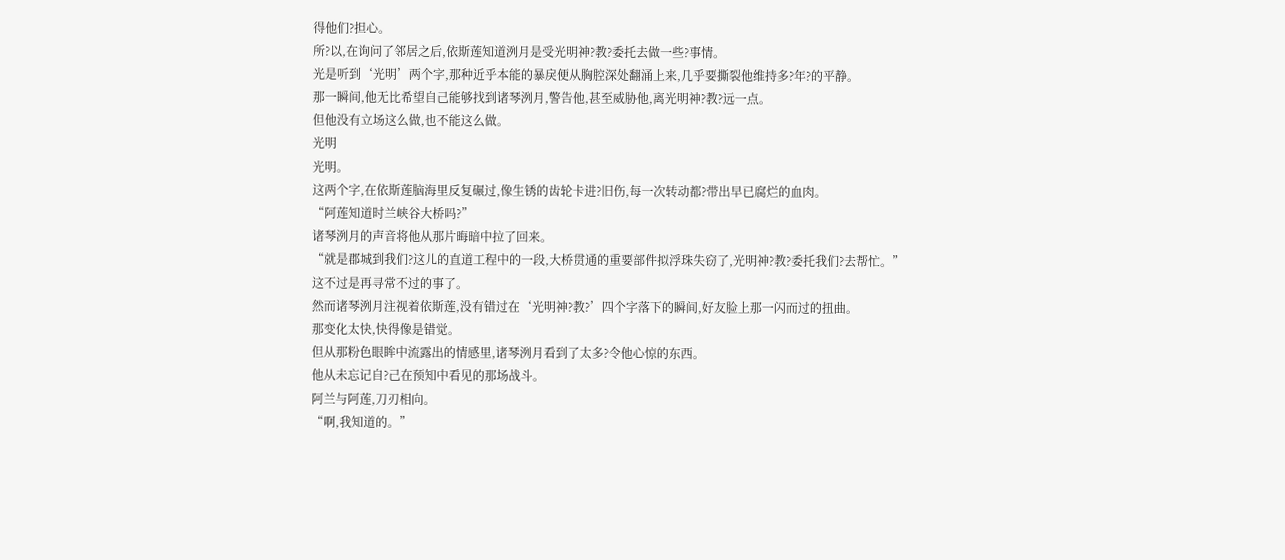得他们?担心。
所?以,在询问了邻居之后,依斯莲知道洌月是受光明神?教?委托去做一些?事情。
光是听到‘光明’两个字,那种近乎本能的暴戾便从胸腔深处翻涌上来,几乎要撕裂他维持多?年?的平静。
那一瞬间,他无比希望自己能够找到诸琴洌月,警告他,甚至威胁他,离光明神?教?远一点。
但他没有立场这么做,也不能这么做。
光明
光明。
这两个字,在依斯莲脑海里反复碾过,像生锈的齿轮卡进?旧伤,每一次转动都?带出早已腐烂的血肉。
“阿莲知道时兰峡谷大桥吗?”
诸琴洌月的声音将他从那片晦暗中拉了回来。
“就是郡城到我们?这儿的直道工程中的一段,大桥贯通的重要部件拟浮珠失窃了,光明神?教?委托我们?去帮忙。”
这不过是再寻常不过的事了。
然而诸琴洌月注视着依斯莲,没有错过在‘光明神?教?’四个字落下的瞬间,好友脸上那一闪而过的扭曲。
那变化太快,快得像是错觉。
但从那粉色眼眸中流露出的情感里,诸琴洌月看到了太多?令他心惊的东西。
他从未忘记自?己在预知中看见的那场战斗。
阿兰与阿莲,刀刃相向。
“啊,我知道的。”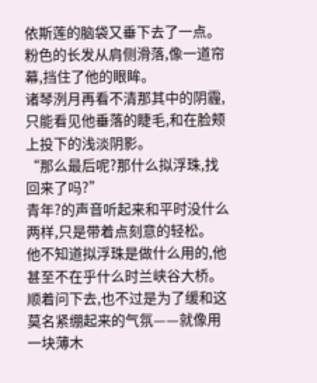依斯莲的脑袋又垂下去了一点。
粉色的长发从肩侧滑落,像一道帘幕,挡住了他的眼眸。
诸琴洌月再看不清那其中的阴霾,只能看见他垂落的睫毛,和在脸颊上投下的浅淡阴影。
“那么最后呢?那什么拟浮珠,找回来了吗?”
青年?的声音听起来和平时没什么两样,只是带着点刻意的轻松。
他不知道拟浮珠是做什么用的,他甚至不在乎什么时兰峡谷大桥。
顺着问下去,也不过是为了缓和这莫名紧绷起来的气氛——就像用一块薄木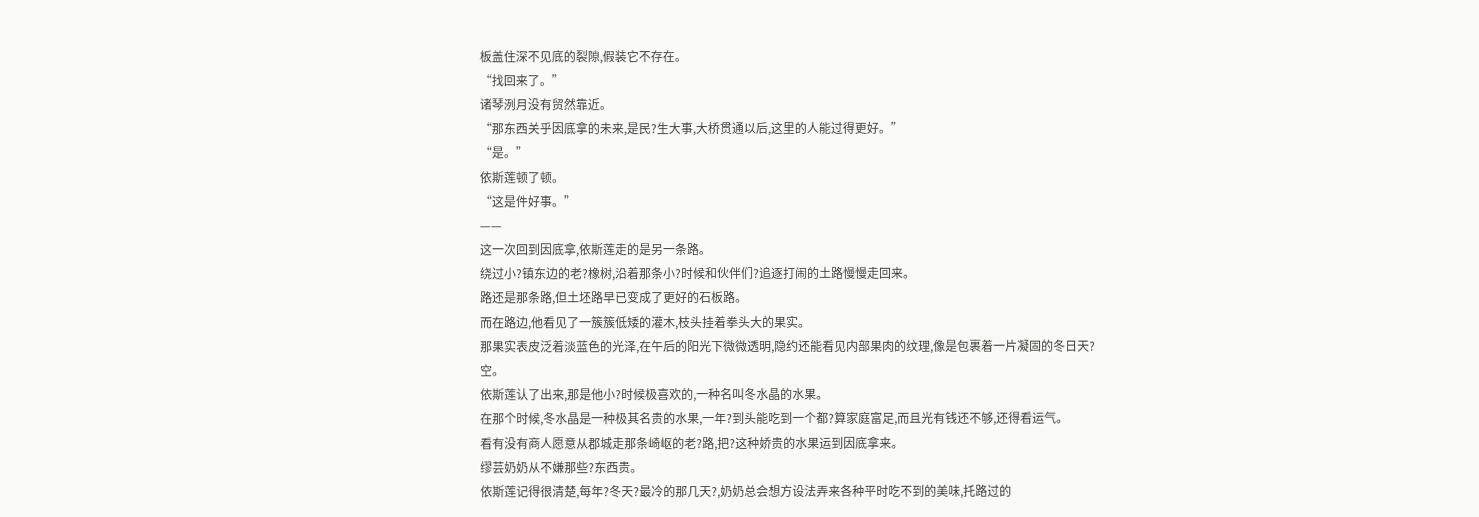板盖住深不见底的裂隙,假装它不存在。
“找回来了。”
诸琴洌月没有贸然靠近。
“那东西关乎因底拿的未来,是民?生大事,大桥贯通以后,这里的人能过得更好。”
“是。”
依斯莲顿了顿。
“这是件好事。”
——
这一次回到因底拿,依斯莲走的是另一条路。
绕过小?镇东边的老?橡树,沿着那条小?时候和伙伴们?追逐打闹的土路慢慢走回来。
路还是那条路,但土坯路早已变成了更好的石板路。
而在路边,他看见了一簇簇低矮的灌木,枝头挂着拳头大的果实。
那果实表皮泛着淡蓝色的光泽,在午后的阳光下微微透明,隐约还能看见内部果肉的纹理,像是包裹着一片凝固的冬日天?空。
依斯莲认了出来,那是他小?时候极喜欢的,一种名叫冬水晶的水果。
在那个时候,冬水晶是一种极其名贵的水果,一年?到头能吃到一个都?算家庭富足,而且光有钱还不够,还得看运气。
看有没有商人愿意从郡城走那条崎岖的老?路,把?这种娇贵的水果运到因底拿来。
缪芸奶奶从不嫌那些?东西贵。
依斯莲记得很清楚,每年?冬天?最冷的那几天?,奶奶总会想方设法弄来各种平时吃不到的美味,托路过的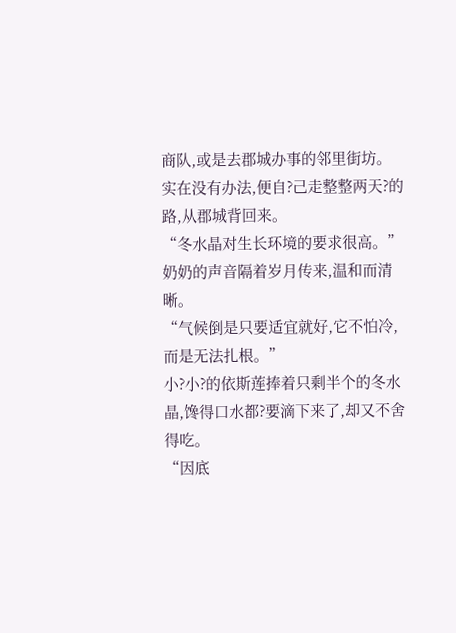商队,或是去郡城办事的邻里街坊。
实在没有办法,便自?己走整整两天?的路,从郡城背回来。
“冬水晶对生长环境的要求很高。”
奶奶的声音隔着岁月传来,温和而清晰。
“气候倒是只要适宜就好,它不怕冷,而是无法扎根。”
小?小?的依斯莲捧着只剩半个的冬水晶,馋得口水都?要滴下来了,却又不舍得吃。
“因底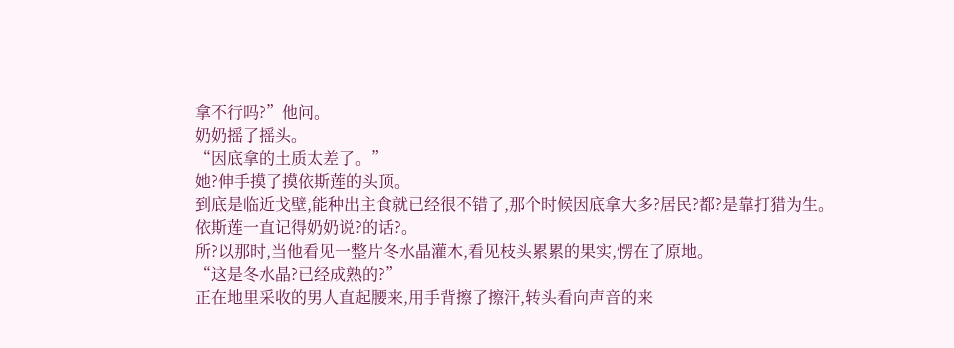拿不行吗?”他问。
奶奶摇了摇头。
“因底拿的土质太差了。”
她?伸手摸了摸依斯莲的头顶。
到底是临近戈壁,能种出主食就已经很不错了,那个时候因底拿大多?居民?都?是靠打猎为生。
依斯莲一直记得奶奶说?的话?。
所?以那时,当他看见一整片冬水晶灌木,看见枝头累累的果实,愣在了原地。
“这是冬水晶?已经成熟的?”
正在地里采收的男人直起腰来,用手背擦了擦汗,转头看向声音的来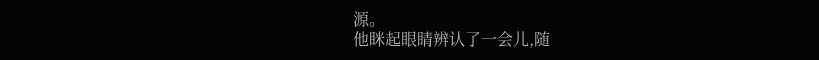源。
他眯起眼睛辨认了一会儿,随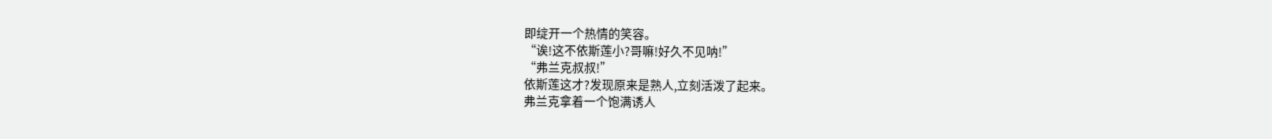即绽开一个热情的笑容。
“诶!这不依斯莲小?哥嘛!好久不见呐!”
“弗兰克叔叔!”
依斯莲这才?发现原来是熟人,立刻活泼了起来。
弗兰克拿着一个饱满诱人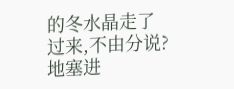的冬水晶走了过来,不由分说?地塞进